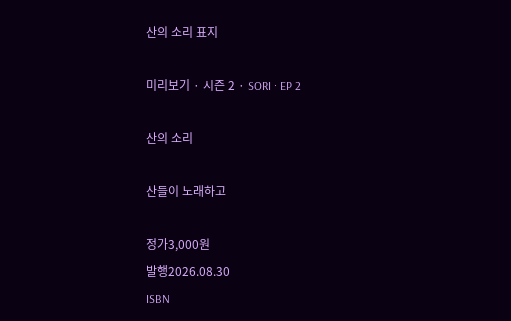산의 소리 표지

미리보기 · 시즌 2 · SORI · EP 2

산의 소리

산들이 노래하고

정가3,000원
발행2026.08.30
ISBN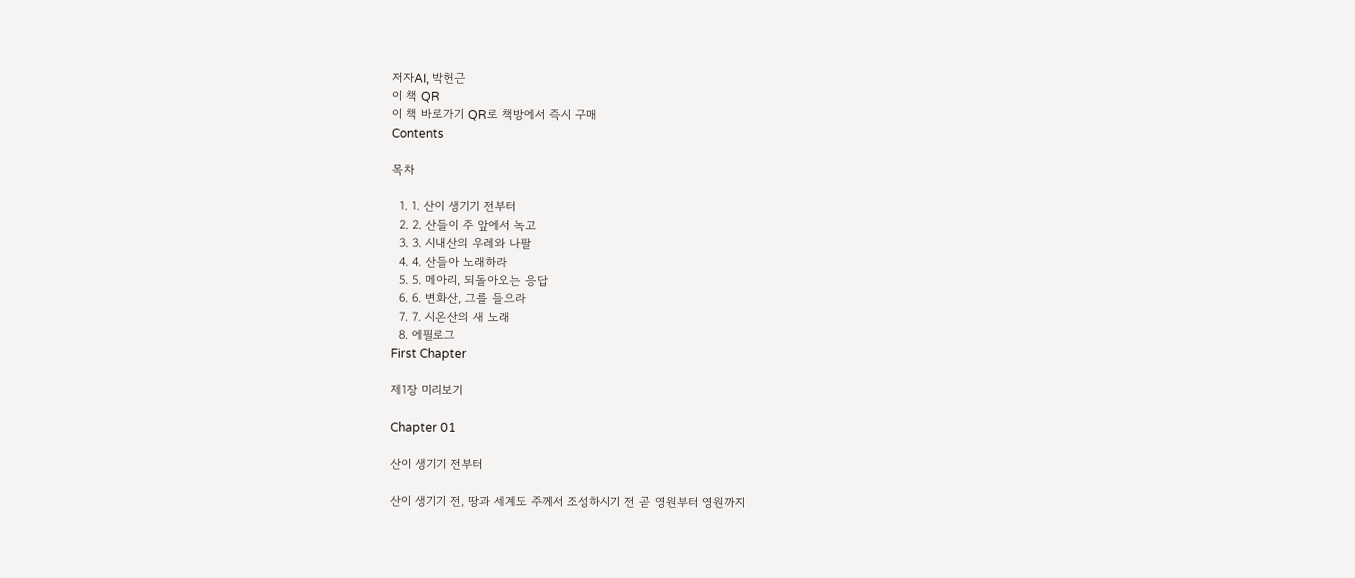저자AI, 박헌근
이 책 QR
이 책 바로가기 QR로 책방에서 즉시 구매
Contents

목차

  1. 1. 산이 생기기 전부터
  2. 2. 산들이 주 앞에서 녹고
  3. 3. 시내산의 우레와 나팔
  4. 4. 산들아 노래하라
  5. 5. 메아리, 되돌아오는 응답
  6. 6. 변화산, 그를 들으라
  7. 7. 시온산의 새 노래
  8. 에필로그
First Chapter

제1장 미리보기

Chapter 01

산이 생기기 전부터

산이 생기기 전, 땅과 세계도 주께서 조성하시기 전 곧 영원부터 영원까지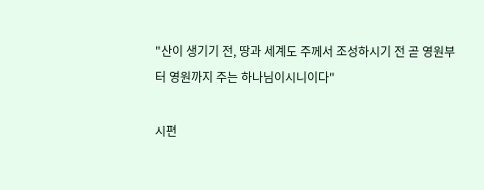"산이 생기기 전, 땅과 세계도 주께서 조성하시기 전 곧 영원부터 영원까지 주는 하나님이시니이다"

시편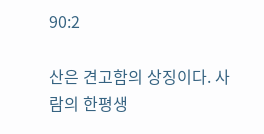90:2

산은 견고함의 상징이다. 사람의 한평생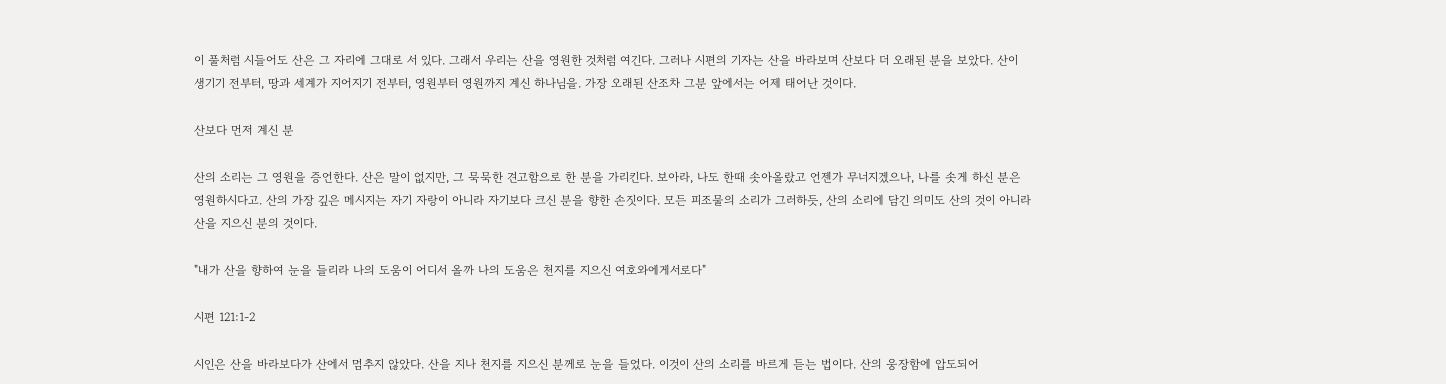이 풀처럼 시들어도 산은 그 자리에 그대로 서 있다. 그래서 우리는 산을 영원한 것처럼 여긴다. 그러나 시편의 기자는 산을 바라보며 산보다 더 오래된 분을 보았다. 산이 생기기 전부터, 땅과 세계가 지어지기 전부터, 영원부터 영원까지 계신 하나님을. 가장 오래된 산조차 그분 앞에서는 어제 태어난 것이다.

산보다 먼저 계신 분

산의 소리는 그 영원을 증언한다. 산은 말이 없지만, 그 묵묵한 견고함으로 한 분을 가리킨다. 보아라, 나도 한때 솟아올랐고 언젠가 무너지겠으나, 나를 솟게 하신 분은 영원하시다고. 산의 가장 깊은 메시지는 자기 자랑이 아니라 자기보다 크신 분을 향한 손짓이다. 모든 피조물의 소리가 그러하듯, 산의 소리에 담긴 의미도 산의 것이 아니라 산을 지으신 분의 것이다.

"내가 산을 향하여 눈을 들리라 나의 도움이 어디서 올까 나의 도움은 천지를 지으신 여호와에게서로다"

시편 121:1-2

시인은 산을 바라보다가 산에서 멈추지 않았다. 산을 지나 천지를 지으신 분께로 눈을 들었다. 이것이 산의 소리를 바르게 듣는 법이다. 산의 웅장함에 압도되어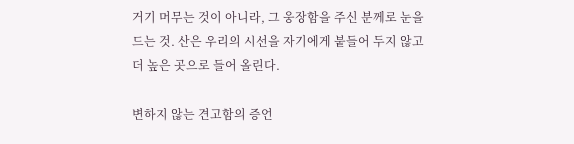거기 머무는 것이 아니라, 그 웅장함을 주신 분께로 눈을 드는 것. 산은 우리의 시선을 자기에게 붙들어 두지 않고 더 높은 곳으로 들어 올린다.

변하지 않는 견고함의 증언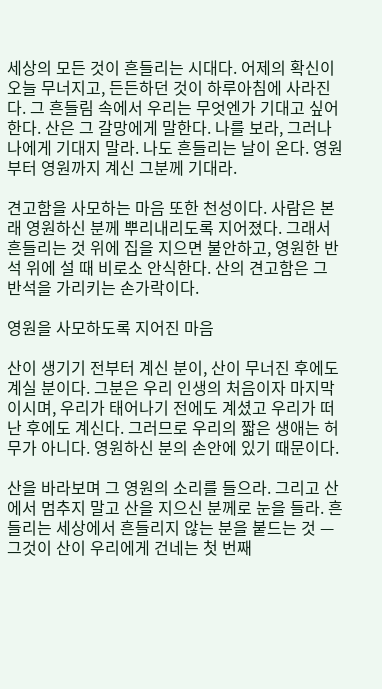세상의 모든 것이 흔들리는 시대다. 어제의 확신이 오늘 무너지고, 든든하던 것이 하루아침에 사라진다. 그 흔들림 속에서 우리는 무엇엔가 기대고 싶어 한다. 산은 그 갈망에게 말한다. 나를 보라, 그러나 나에게 기대지 말라. 나도 흔들리는 날이 온다. 영원부터 영원까지 계신 그분께 기대라.

견고함을 사모하는 마음 또한 천성이다. 사람은 본래 영원하신 분께 뿌리내리도록 지어졌다. 그래서 흔들리는 것 위에 집을 지으면 불안하고, 영원한 반석 위에 설 때 비로소 안식한다. 산의 견고함은 그 반석을 가리키는 손가락이다.

영원을 사모하도록 지어진 마음

산이 생기기 전부터 계신 분이, 산이 무너진 후에도 계실 분이다. 그분은 우리 인생의 처음이자 마지막이시며, 우리가 태어나기 전에도 계셨고 우리가 떠난 후에도 계신다. 그러므로 우리의 짧은 생애는 허무가 아니다. 영원하신 분의 손안에 있기 때문이다.

산을 바라보며 그 영원의 소리를 들으라. 그리고 산에서 멈추지 말고 산을 지으신 분께로 눈을 들라. 흔들리는 세상에서 흔들리지 않는 분을 붙드는 것 — 그것이 산이 우리에게 건네는 첫 번째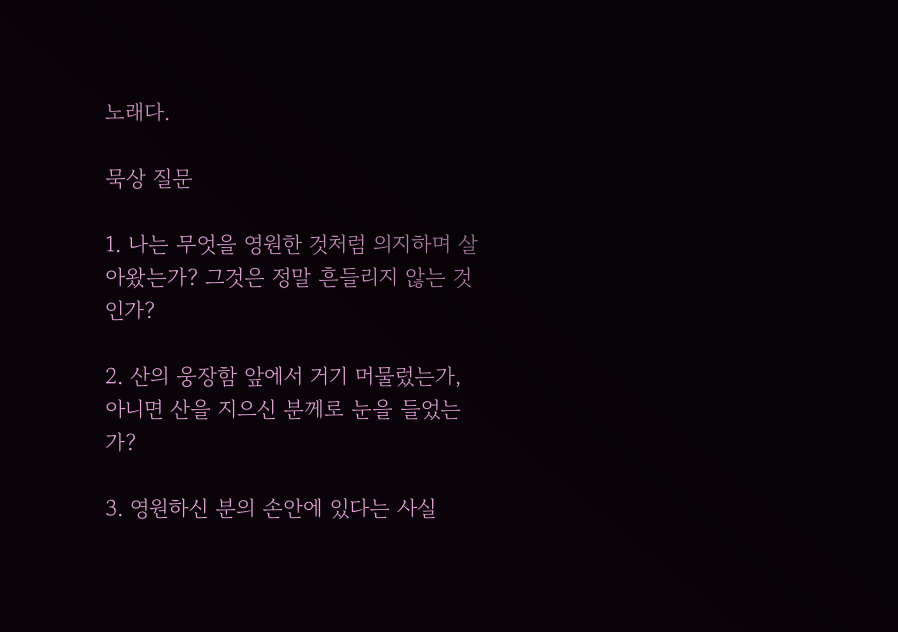노래다.

묵상 질문

1. 나는 무엇을 영원한 것처럼 의지하며 살아왔는가? 그것은 정말 흔들리지 않는 것인가?

2. 산의 웅장함 앞에서 거기 머물렀는가, 아니면 산을 지으신 분께로 눈을 들었는가?

3. 영원하신 분의 손안에 있다는 사실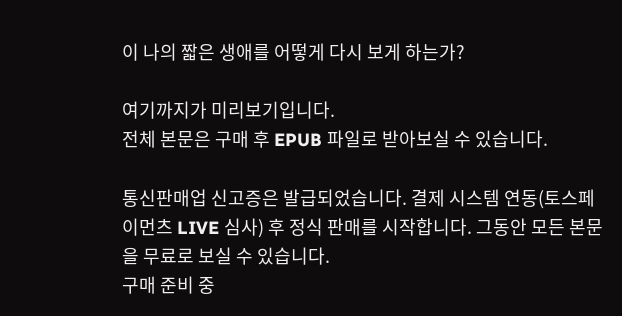이 나의 짧은 생애를 어떻게 다시 보게 하는가?

여기까지가 미리보기입니다.
전체 본문은 구매 후 EPUB 파일로 받아보실 수 있습니다.

통신판매업 신고증은 발급되었습니다. 결제 시스템 연동(토스페이먼츠 LIVE 심사) 후 정식 판매를 시작합니다. 그동안 모든 본문을 무료로 보실 수 있습니다.
구매 준비 중